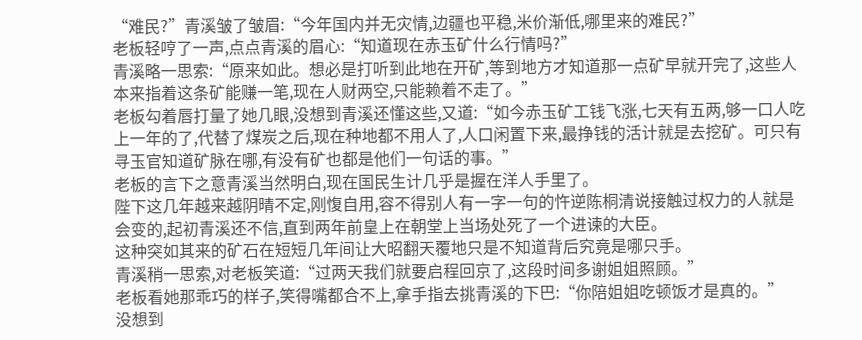“难民?”青溪皱了皱眉:“今年国内并无灾情,边疆也平稳,米价渐低,哪里来的难民?”
老板轻哼了一声,点点青溪的眉心:“知道现在赤玉矿什么行情吗?”
青溪略一思索:“原来如此。想必是打听到此地在开矿,等到地方才知道那一点矿早就开完了,这些人本来指着这条矿能赚一笔,现在人财两空,只能赖着不走了。”
老板勾着唇打量了她几眼,没想到青溪还懂这些,又道:“如今赤玉矿工钱飞涨,七天有五两,够一口人吃上一年的了,代替了煤炭之后,现在种地都不用人了,人口闲置下来,最挣钱的活计就是去挖矿。可只有寻玉官知道矿脉在哪,有没有矿也都是他们一句话的事。”
老板的言下之意青溪当然明白,现在国民生计几乎是握在洋人手里了。
陛下这几年越来越阴晴不定,刚愎自用,容不得别人有一字一句的忤逆陈桐清说接触过权力的人就是会变的,起初青溪还不信,直到两年前皇上在朝堂上当场处死了一个进谏的大臣。
这种突如其来的矿石在短短几年间让大昭翻天覆地只是不知道背后究竟是哪只手。
青溪稍一思索,对老板笑道:“过两天我们就要启程回京了,这段时间多谢姐姐照顾。”
老板看她那乖巧的样子,笑得嘴都合不上,拿手指去挑青溪的下巴:“你陪姐姐吃顿饭才是真的。”
没想到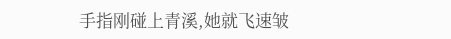手指刚碰上青溪,她就飞速皱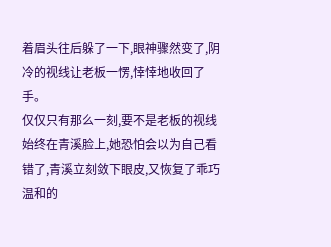着眉头往后躲了一下,眼神骤然变了,阴冷的视线让老板一愣,悻悻地收回了手。
仅仅只有那么一刻,要不是老板的视线始终在青溪脸上,她恐怕会以为自己看错了,青溪立刻敛下眼皮,又恢复了乖巧温和的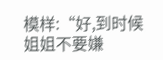模样:“好,到时候姐姐不要嫌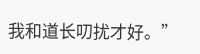我和道长叨扰才好。”